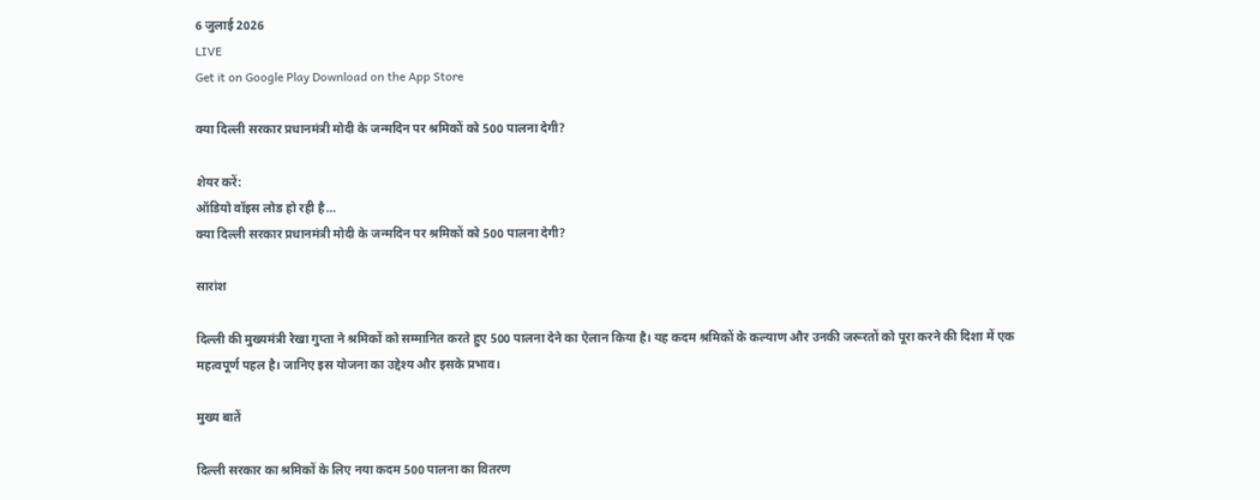6 जुलाई 2026
LIVE
Get it on Google Play Download on the App Store

क्या दिल्ली सरकार प्रधानमंत्री मोदी के जन्मदिन पर श्रमिकों को 500 पालना देगी?

शेयर करें:
ऑडियो वॉइस लोड हो रही है…
क्या दिल्ली सरकार प्रधानमंत्री मोदी के जन्मदिन पर श्रमिकों को 500 पालना देगी?

सारांश

दिल्ली की मुख्यमंत्री रेखा गुप्ता ने श्रमिकों को सम्मानित करते हुए 500 पालना देने का ऐलान किया है। यह कदम श्रमिकों के कल्याण और उनकी जरूरतों को पूरा करने की दिशा में एक महत्वपूर्ण पहल है। जानिए इस योजना का उद्देश्य और इसके प्रभाव।

मुख्य बातें

दिल्ली सरकार का श्रमिकों के लिए नया कदम 500 पालना का वितरण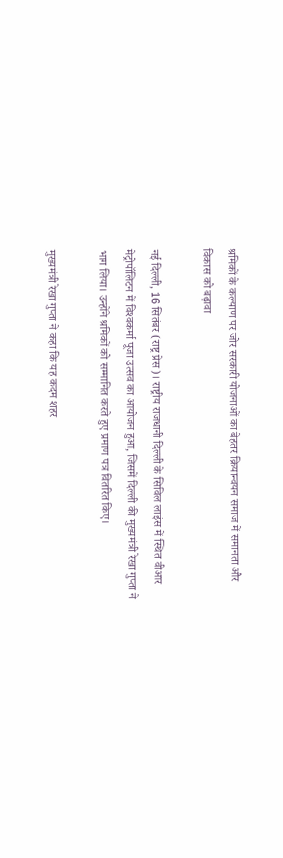श्रमिकों के कल्याण पर जोर सरकारी योजनाओं का बेहतर क्रियान्वयन समाज में समानता और विकास को बढ़ावा

नई दिल्ली, 16 सितंबर (राष्ट्र प्रेस)। राष्ट्रीय राजधानी दिल्ली के सिविल लाइंस में स्थित वीआर मेट्रोपॉलिटन में विश्‍वकर्मा पूजा उत्सव का आयोजन हुआ, जिसमें दिल्ली की मुख्यमंत्री रेखा गुप्ता ने भाग लिया। उन्होंने श्रमिकों को सम्मानित करते हुए प्रमाण पत्र वितरित किए।

मुख्यमंत्री रेखा गुप्ता ने कहा कि यह कदम शहर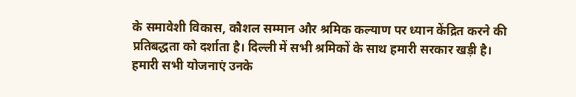के समावेशी विकास, कौशल सम्मान और श्रमिक कल्याण पर ध्यान केंद्रित करने की प्रतिबद्धता को दर्शाता है। दिल्ली में सभी श्रमिकों के साथ हमारी सरकार खड़ी है। हमारी सभी योजनाएं उनके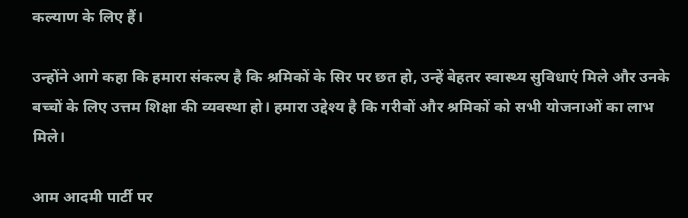कल्याण के लिए हैं।

उन्होंने आगे कहा कि हमारा संकल्प है कि श्रमिकों के सिर पर छत हो, उन्हें बेहतर स्वास्थ्य सुविधाएं मिले और उनके बच्चों के लिए उत्तम शिक्षा की व्यवस्था हो। हमारा उद्देश्य है कि गरीबों और श्रमिकों को सभी योजनाओं का लाभ मिले।

आम आदमी पार्टी पर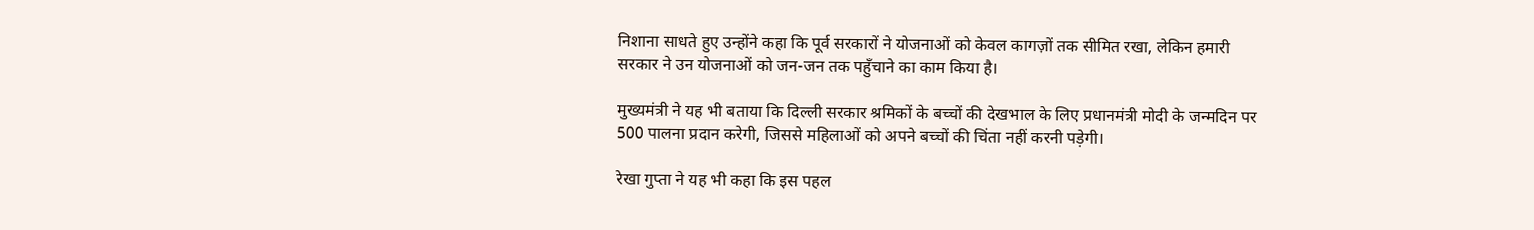निशाना साधते हुए उन्होंने कहा कि पूर्व सरकारों ने योजनाओं को केवल कागज़ों तक सीमित रखा, लेकिन हमारी सरकार ने उन योजनाओं को जन-जन तक पहुँचाने का काम किया है।

मुख्यमंत्री ने यह भी बताया कि दिल्ली सरकार श्रमिकों के बच्चों की देखभाल के लिए प्रधानमंत्री मोदी के जन्मदिन पर 500 पालना प्रदान करेगी, जिससे महिलाओं को अपने बच्चों की चिंता नहीं करनी पड़ेगी।

रेखा गुप्ता ने यह भी कहा कि इस पहल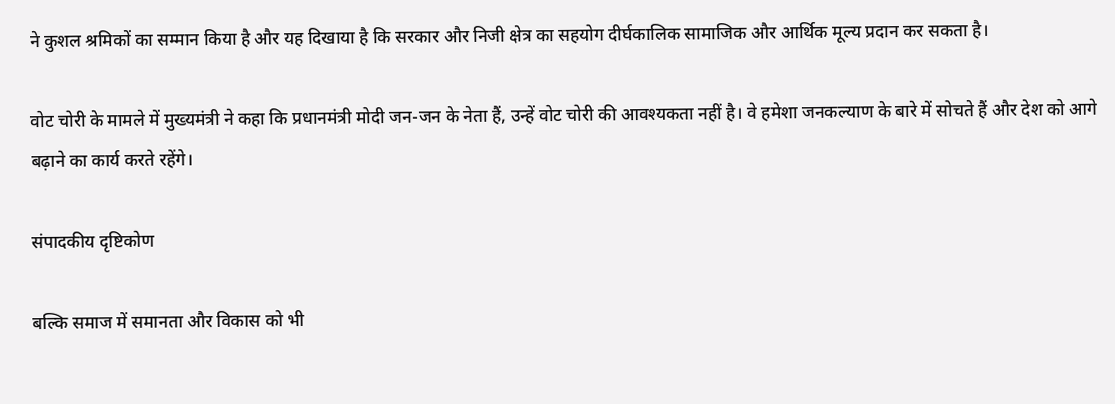ने कुशल श्रमिकों का सम्मान किया है और यह दिखाया है कि सरकार और निजी क्षेत्र का सहयोग दीर्घकालिक सामाजिक और आर्थिक मूल्य प्रदान कर सकता है।

वोट चोरी के मामले में मुख्यमंत्री ने कहा कि प्रधानमंत्री मोदी जन-जन के नेता हैं, उन्हें वोट चोरी की आवश्यकता नहीं है। वे हमेशा जनकल्याण के बारे में सोचते हैं और देश को आगे बढ़ाने का कार्य करते रहेंगे।

संपादकीय दृष्टिकोण

बल्कि समाज में समानता और विकास को भी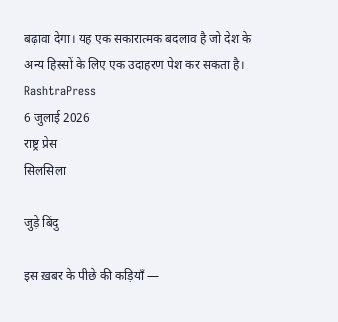बढ़ावा देगा। यह एक सकारात्मक बदलाव है जो देश के अन्य हिस्सों के लिए एक उदाहरण पेश कर सकता है।
RashtraPress
6 जुलाई 2026
राष्ट्र प्रेस
सिलसिला

जुड़े बिंदु

इस ख़बर के पीछे की कड़ियाँ —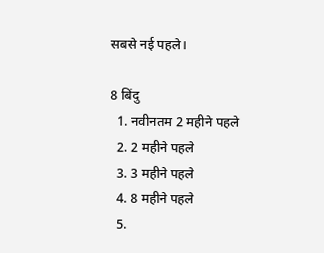सबसे नई पहले।

8 बिंदु
  1. नवीनतम 2 महीने पहले
  2. 2 महीने पहले
  3. 3 महीने पहले
  4. 8 महीने पहले
  5.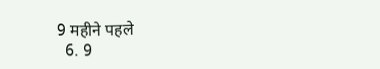9 महीने पहले
  6. 9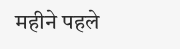महीने पहले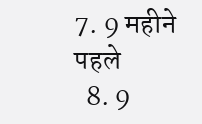7. 9 महीने पहले
  8. 9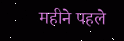महीने पहले